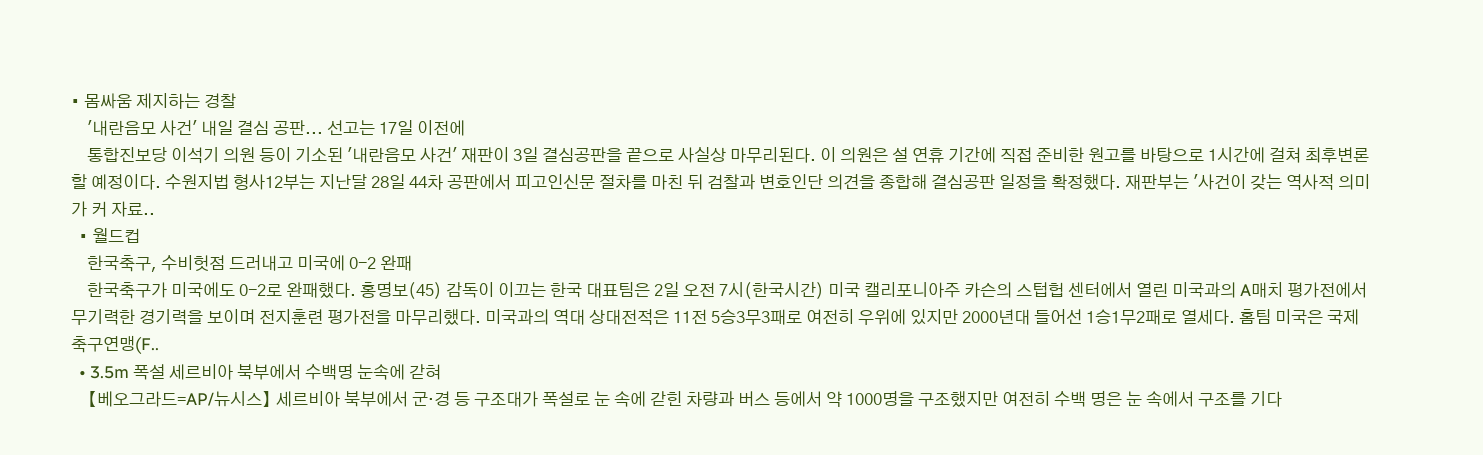• 몸싸움 제지하는 경찰
    '내란음모 사건' 내일 결심 공판... 선고는 17일 이전에
    통합진보당 이석기 의원 등이 기소된 '내란음모 사건' 재판이 3일 결심공판을 끝으로 사실상 마무리된다. 이 의원은 설 연휴 기간에 직접 준비한 원고를 바탕으로 1시간에 걸쳐 최후변론할 예정이다. 수원지법 형사12부는 지난달 28일 44차 공판에서 피고인신문 절차를 마친 뒤 검찰과 변호인단 의견을 종합해 결심공판 일정을 확정했다. 재판부는 '사건이 갖는 역사적 의미가 커 자료..
  • 월드컵
    한국축구, 수비헛점 드러내고 미국에 0-2 완패
    한국축구가 미국에도 0-2로 완패했다. 홍명보(45) 감독이 이끄는 한국 대표팀은 2일 오전 7시(한국시간) 미국 캘리포니아주 카슨의 스텁헙 센터에서 열린 미국과의 A매치 평가전에서 무기력한 경기력을 보이며 전지훈련 평가전을 마무리했다. 미국과의 역대 상대전적은 11전 5승3무3패로 여전히 우위에 있지만 2000년대 들어선 1승1무2패로 열세다. 홈팀 미국은 국제축구연맹(F..
  • 3.5m 폭설 세르비아 북부에서 수백명 눈속에 갇혀
    【베오그라드=AP/뉴시스】 세르비아 북부에서 군·경 등 구조대가 폭설로 눈 속에 갇힌 차량과 버스 등에서 약 1000명을 구조했지만 여전히 수백 명은 눈 속에서 구조를 기다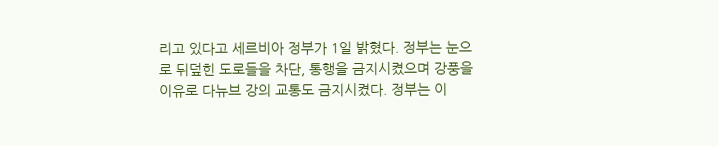리고 있다고 세르비아 정부가 1일 밝혔다. 정부는 눈으로 뒤덮힌 도로들을 차단, 통행을 금지시켰으며 강풍을 이유로 다뉴브 강의 교통도 금지시켰다. 정부는 이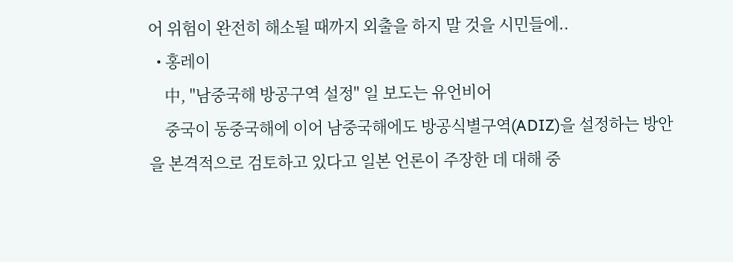어 위험이 완전히 해소될 때까지 외출을 하지 말 것을 시민들에..
  • 홍레이
    中, "남중국해 방공구역 설정" 일 보도는 유언비어
    중국이 동중국해에 이어 남중국해에도 방공식별구역(ADIZ)을 설정하는 방안을 본격적으로 검토하고 있다고 일본 언론이 주장한 데 대해 중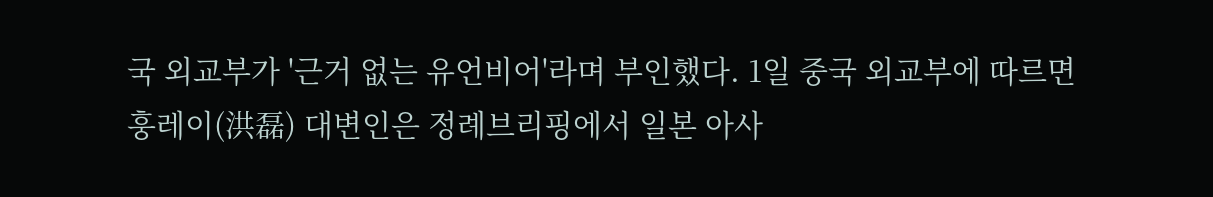국 외교부가 '근거 없는 유언비어'라며 부인했다. 1일 중국 외교부에 따르면 훙레이(洪磊) 대변인은 정례브리핑에서 일본 아사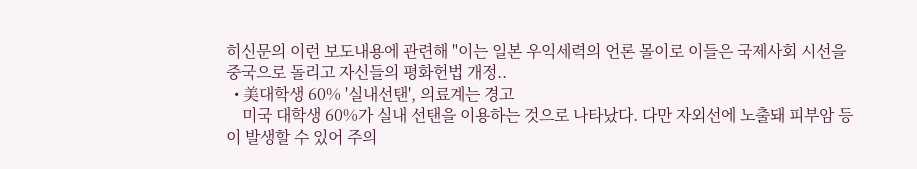히신문의 이런 보도내용에 관련해 "이는 일본 우익세력의 언론 몰이로 이들은 국제사회 시선을 중국으로 돌리고 자신들의 평화헌법 개정..
  • 美대학생 60% '실내선탠', 의료계는 경고
    미국 대학생 60%가 실내 선탠을 이용하는 것으로 나타났다. 다만 자외선에 노출돼 피부암 등이 발생할 수 있어 주의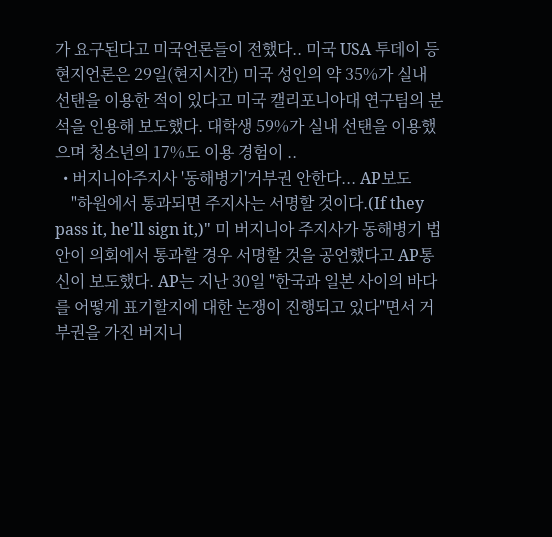가 요구된다고 미국언론들이 전했다.. 미국 USA 투데이 등 현지언론은 29일(현지시간) 미국 성인의 약 35%가 실내 선탠을 이용한 적이 있다고 미국 캘리포니아대 연구팀의 분석을 인용해 보도했다. 대학생 59%가 실내 선탠을 이용했으며 청소년의 17%도 이용 경험이 ..
  • 버지니아주지사 '동해병기'거부권 안한다... AP보도
    "하원에서 통과되면 주지사는 서명할 것이다.(If they pass it, he'll sign it,)" 미 버지니아 주지사가 동해병기 법안이 의회에서 통과할 경우 서명할 것을 공언했다고 AP통신이 보도했다. AP는 지난 30일 "한국과 일본 사이의 바다를 어떻게 표기할지에 대한 논쟁이 진행되고 있다"면서 거부권을 가진 버지니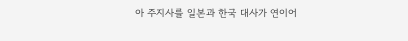아 주지사를 일본과 한국 대사가 연이어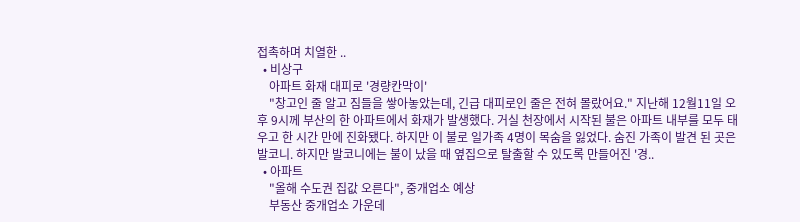접촉하며 치열한 ..
  • 비상구
    아파트 화재 대피로 '경량칸막이'
    "창고인 줄 알고 짐들을 쌓아놓았는데, 긴급 대피로인 줄은 전혀 몰랐어요." 지난해 12월11일 오후 9시께 부산의 한 아파트에서 화재가 발생했다. 거실 천장에서 시작된 불은 아파트 내부를 모두 태우고 한 시간 만에 진화됐다. 하지만 이 불로 일가족 4명이 목숨을 잃었다. 숨진 가족이 발견 된 곳은 발코니. 하지만 발코니에는 불이 났을 때 옆집으로 탈출할 수 있도록 만들어진 '경..
  • 아파트
    "올해 수도권 집값 오른다", 중개업소 예상
    부동산 중개업소 가운데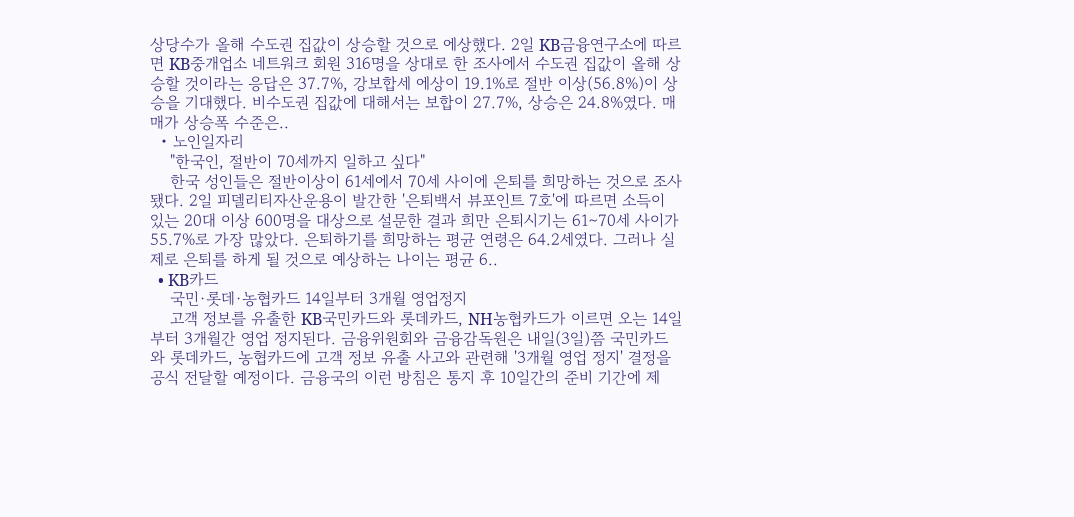상당수가 올해 수도권 집값이 상승할 것으로 에상했다. 2일 KB금융연구소에 따르면 KB중개업소 네트워크 회원 316명을 상대로 한 조사에서 수도권 집값이 올해 상승할 것이라는 응답은 37.7%, 강보합세 에상이 19.1%로 절반 이상(56.8%)이 상승을 기대했다. 비수도권 집값에 대해서는 보합이 27.7%, 상승은 24.8%였다. 매매가 상승폭 수준은..
  • 노인일자리
    "한국인, 절반이 70세까지 일하고 싶다"
    한국 성인들은 절반이상이 61세에서 70세 사이에 은퇴를 희망하는 것으로 조사됐다. 2일 피델리티자산운용이 발간한 '은퇴백서 뷰포인트 7호'에 따르면 소득이 있는 20대 이상 600명을 대상으로 설문한 결과 희만 은퇴시기는 61∼70세 사이가 55.7%로 가장 많았다. 은퇴하기를 희망하는 평균 연령은 64.2세였다. 그러나 실제로 은퇴를 하게 될 것으로 예상하는 나이는 평균 6..
  • KB카드
    국민·롯데·농협카드 14일부터 3개월 영업정지
    고객 정보를 유출한 KB국민카드와 롯데카드, NH농협카드가 이르면 오는 14일부터 3개월간 영업 정지된다. 금융위원회와 금융감독원은 내일(3일)쯤 국민카드와 롯데카드, 농협카드에 고객 정보 유출 사고와 관련해 '3개월 영업 정지' 결정을 공식 전달할 예정이다. 금융국의 이런 방침은 통지 후 10일간의 준비 기간에 제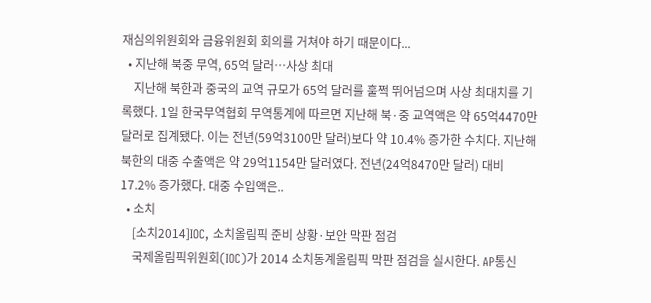재심의위원회와 금융위원회 회의를 거쳐야 하기 때문이다...
  • 지난해 북중 무역, 65억 달러…사상 최대
    지난해 북한과 중국의 교역 규모가 65억 달러를 훌쩍 뛰어넘으며 사상 최대치를 기록했다. 1일 한국무역협회 무역통계에 따르면 지난해 북·중 교역액은 약 65억4470만 달러로 집계됐다. 이는 전년(59억3100만 달러)보다 약 10.4% 증가한 수치다. 지난해 북한의 대중 수출액은 약 29억1154만 달러였다. 전년(24억8470만 달러) 대비 17.2% 증가했다. 대중 수입액은..
  • 소치
    [소치2014]IOC, 소치올림픽 준비 상황·보안 막판 점검
    국제올림픽위원회(IOC)가 2014 소치동계올림픽 막판 점검을 실시한다. AP통신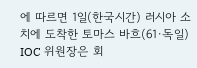에 따르면 1일(한국시간) 러시아 소치에 도착한 토마스 바흐(61·독일) IOC 위원장은 회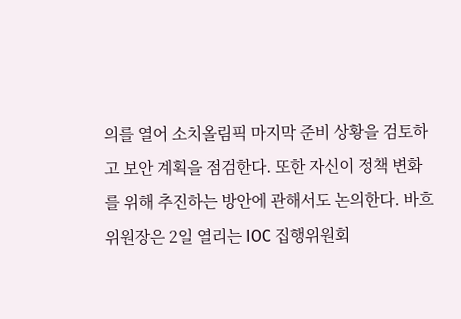의를 열어 소치올림픽 마지막 준비 상황을 검토하고 보안 계획을 점검한다. 또한 자신이 정책 변화를 위해 추진하는 방안에 관해서도 논의한다. 바흐 위원장은 2일 열리는 IOC 집행위원회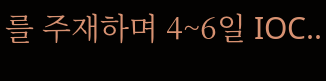를 주재하며 4~6일 IOC..